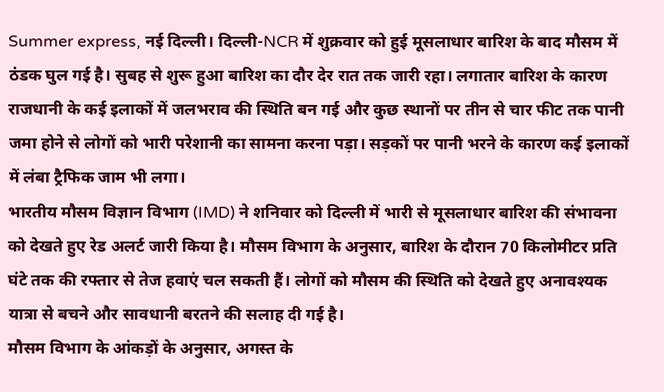Summer express, नई दिल्ली। दिल्ली-NCR में शुक्रवार को हुई मूसलाधार बारिश के बाद मौसम में ठंडक घुल गई है। सुबह से शुरू हुआ बारिश का दौर देर रात तक जारी रहा। लगातार बारिश के कारण राजधानी के कई इलाकों में जलभराव की स्थिति बन गई और कुछ स्थानों पर तीन से चार फीट तक पानी जमा होने से लोगों को भारी परेशानी का सामना करना पड़ा। सड़कों पर पानी भरने के कारण कई इलाकों में लंबा ट्रैफिक जाम भी लगा।
भारतीय मौसम विज्ञान विभाग (IMD) ने शनिवार को दिल्ली में भारी से मूसलाधार बारिश की संभावना को देखते हुए रेड अलर्ट जारी किया है। मौसम विभाग के अनुसार, बारिश के दौरान 70 किलोमीटर प्रति घंटे तक की रफ्तार से तेज हवाएं चल सकती हैं। लोगों को मौसम की स्थिति को देखते हुए अनावश्यक यात्रा से बचने और सावधानी बरतने की सलाह दी गई है।
मौसम विभाग के आंकड़ों के अनुसार, अगस्त के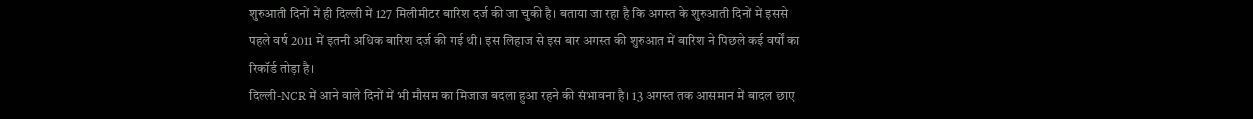शुरुआती दिनों में ही दिल्ली में 127 मिलीमीटर बारिश दर्ज की जा चुकी है। बताया जा रहा है कि अगस्त के शुरुआती दिनों में इससे पहले वर्ष 2011 में इतनी अधिक बारिश दर्ज की गई थी। इस लिहाज से इस बार अगस्त की शुरुआत में बारिश ने पिछले कई वर्षों का रिकॉर्ड तोड़ा है।
दिल्ली-NCR में आने वाले दिनों में भी मौसम का मिजाज बदला हुआ रहने की संभावना है। 13 अगस्त तक आसमान में बादल छाए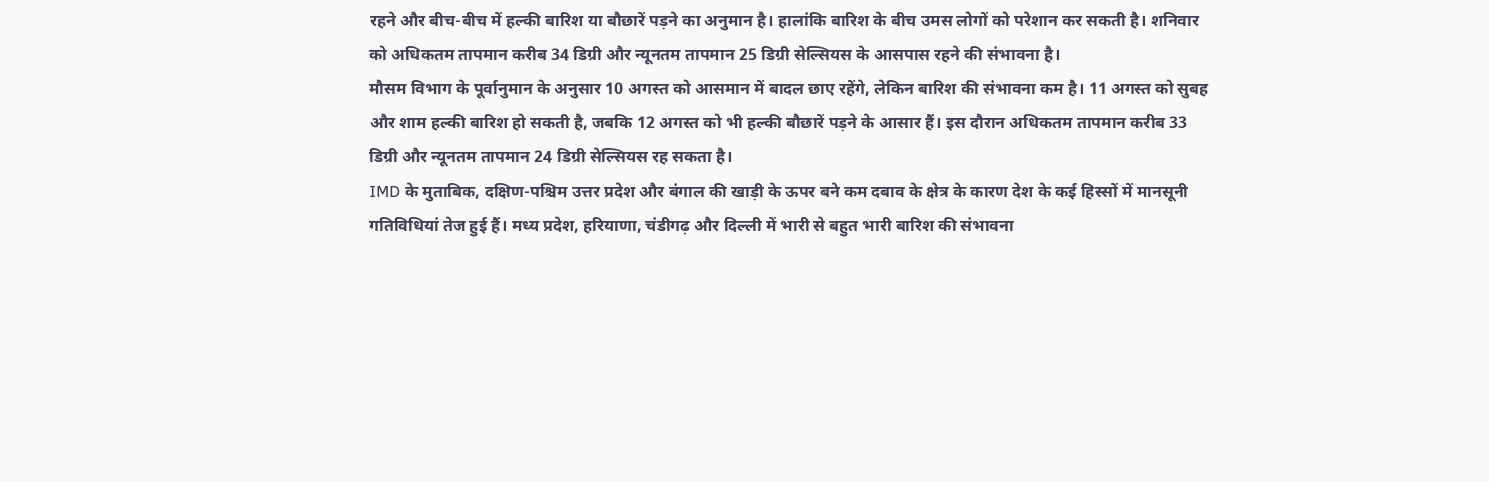रहने और बीच-बीच में हल्की बारिश या बौछारें पड़ने का अनुमान है। हालांकि बारिश के बीच उमस लोगों को परेशान कर सकती है। शनिवार को अधिकतम तापमान करीब 34 डिग्री और न्यूनतम तापमान 25 डिग्री सेल्सियस के आसपास रहने की संभावना है।
मौसम विभाग के पूर्वानुमान के अनुसार 10 अगस्त को आसमान में बादल छाए रहेंगे, लेकिन बारिश की संभावना कम है। 11 अगस्त को सुबह और शाम हल्की बारिश हो सकती है, जबकि 12 अगस्त को भी हल्की बौछारें पड़ने के आसार हैं। इस दौरान अधिकतम तापमान करीब 33 डिग्री और न्यूनतम तापमान 24 डिग्री सेल्सियस रह सकता है।
IMD के मुताबिक, दक्षिण-पश्चिम उत्तर प्रदेश और बंगाल की खाड़ी के ऊपर बने कम दबाव के क्षेत्र के कारण देश के कई हिस्सों में मानसूनी गतिविधियां तेज हुई हैं। मध्य प्रदेश, हरियाणा, चंडीगढ़ और दिल्ली में भारी से बहुत भारी बारिश की संभावना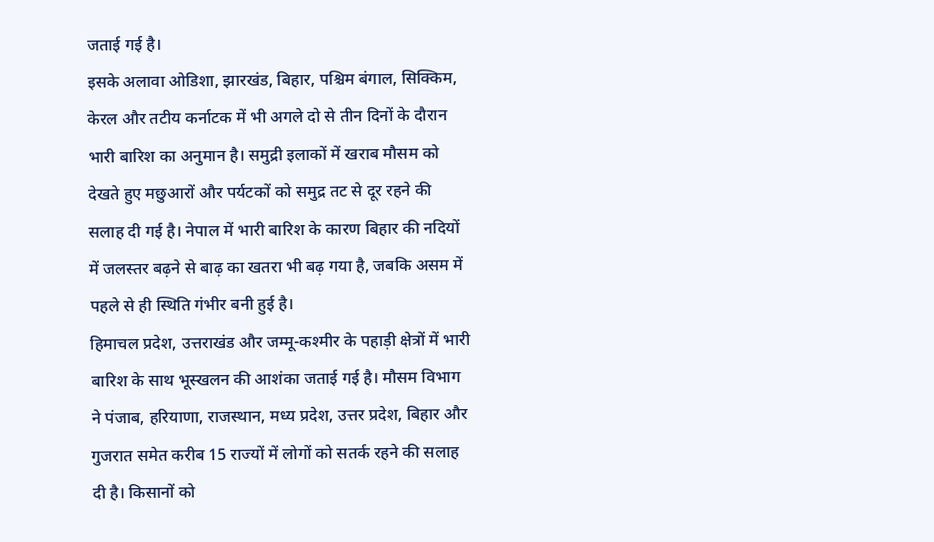जताई गई है।
इसके अलावा ओडिशा, झारखंड, बिहार, पश्चिम बंगाल, सिक्किम, केरल और तटीय कर्नाटक में भी अगले दो से तीन दिनों के दौरान भारी बारिश का अनुमान है। समुद्री इलाकों में खराब मौसम को देखते हुए मछुआरों और पर्यटकों को समुद्र तट से दूर रहने की सलाह दी गई है। नेपाल में भारी बारिश के कारण बिहार की नदियों में जलस्तर बढ़ने से बाढ़ का खतरा भी बढ़ गया है, जबकि असम में पहले से ही स्थिति गंभीर बनी हुई है।
हिमाचल प्रदेश, उत्तराखंड और जम्मू-कश्मीर के पहाड़ी क्षेत्रों में भारी बारिश के साथ भूस्खलन की आशंका जताई गई है। मौसम विभाग ने पंजाब, हरियाणा, राजस्थान, मध्य प्रदेश, उत्तर प्रदेश, बिहार और गुजरात समेत करीब 15 राज्यों में लोगों को सतर्क रहने की सलाह दी है। किसानों को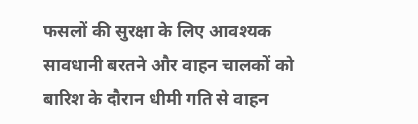फसलों की सुरक्षा के लिए आवश्यक सावधानी बरतने और वाहन चालकों को बारिश के दौरान धीमी गति से वाहन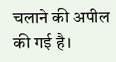चलाने की अपील की गई है।